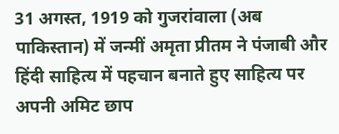31 अगस्त, 1919 को गुजरांवाला (अब पाकिस्तान) में जन्मीं अमृता प्रीतम ने पंजाबी और हिंदी साहित्य में पहचान बनाते हुए साहित्य पर अपनी अमिट छाप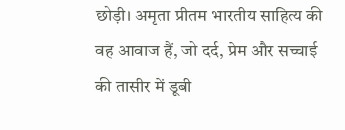छोड़ी। अमृता प्रीतम भारतीय साहित्य की वह आवाज हैं, जो दर्द, प्रेम और सच्चाई की तासीर में डूबी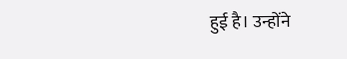हुई है। उन्होंने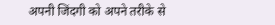अपनी जिंदगी को अपने तरीके से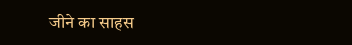जीने का साहस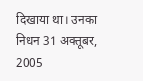दिखाया था। उनका निधन 31 अक्तूबर, 2005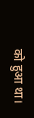को हुआ था।